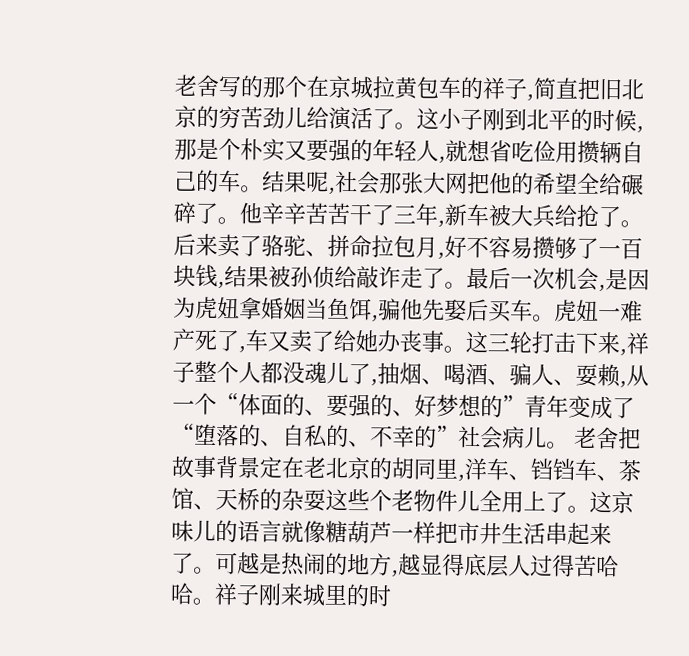老舍写的那个在京城拉黄包车的祥子,简直把旧北京的穷苦劲儿给演活了。这小子刚到北平的时候,那是个朴实又要强的年轻人,就想省吃俭用攒辆自己的车。结果呢,社会那张大网把他的希望全给碾碎了。他辛辛苦苦干了三年,新车被大兵给抢了。后来卖了骆驼、拼命拉包月,好不容易攒够了一百块钱,结果被孙侦给敲诈走了。最后一次机会,是因为虎妞拿婚姻当鱼饵,骗他先娶后买车。虎妞一难产死了,车又卖了给她办丧事。这三轮打击下来,祥子整个人都没魂儿了,抽烟、喝酒、骗人、耍赖,从一个“体面的、要强的、好梦想的”青年变成了“堕落的、自私的、不幸的”社会病儿。 老舍把故事背景定在老北京的胡同里,洋车、铛铛车、茶馆、天桥的杂耍这些个老物件儿全用上了。这京味儿的语言就像糖葫芦一样把市井生活串起来了。可越是热闹的地方,越显得底层人过得苦哈哈。祥子刚来城里的时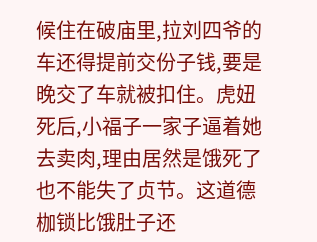候住在破庙里,拉刘四爷的车还得提前交份子钱,要是晚交了车就被扣住。虎妞死后,小福子一家子逼着她去卖肉,理由居然是饿死了也不能失了贞节。这道德枷锁比饿肚子还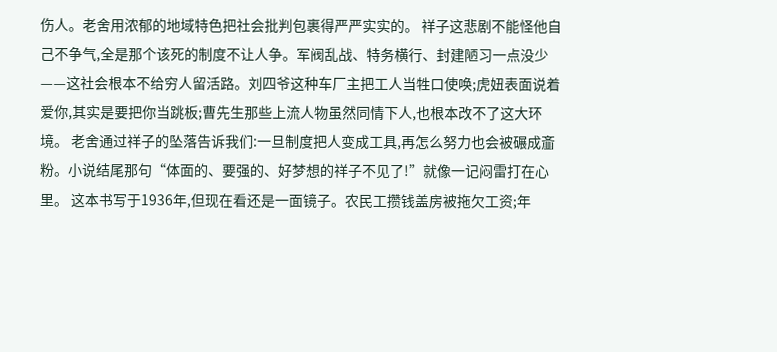伤人。老舍用浓郁的地域特色把社会批判包裹得严严实实的。 祥子这悲剧不能怪他自己不争气,全是那个该死的制度不让人争。军阀乱战、特务横行、封建陋习一点没少——这社会根本不给穷人留活路。刘四爷这种车厂主把工人当牲口使唤;虎妞表面说着爱你,其实是要把你当跳板;曹先生那些上流人物虽然同情下人,也根本改不了这大环境。 老舍通过祥子的坠落告诉我们:一旦制度把人变成工具,再怎么努力也会被碾成齑粉。小说结尾那句“体面的、要强的、好梦想的祥子不见了!”就像一记闷雷打在心里。 这本书写于1936年,但现在看还是一面镜子。农民工攒钱盖房被拖欠工资;年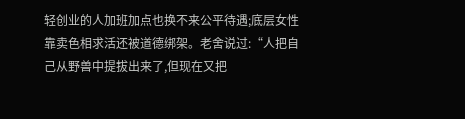轻创业的人加班加点也换不来公平待遇;底层女性靠卖色相求活还被道德绑架。老舍说过:“人把自己从野兽中提拔出来了,但现在又把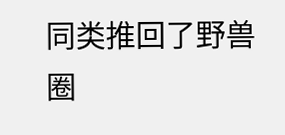同类推回了野兽圈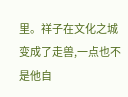里。祥子在文化之城变成了走兽,一点也不是他自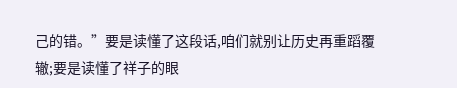己的错。”要是读懂了这段话,咱们就别让历史再重蹈覆辙;要是读懂了祥子的眼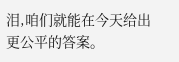泪,咱们就能在今天给出更公平的答案。